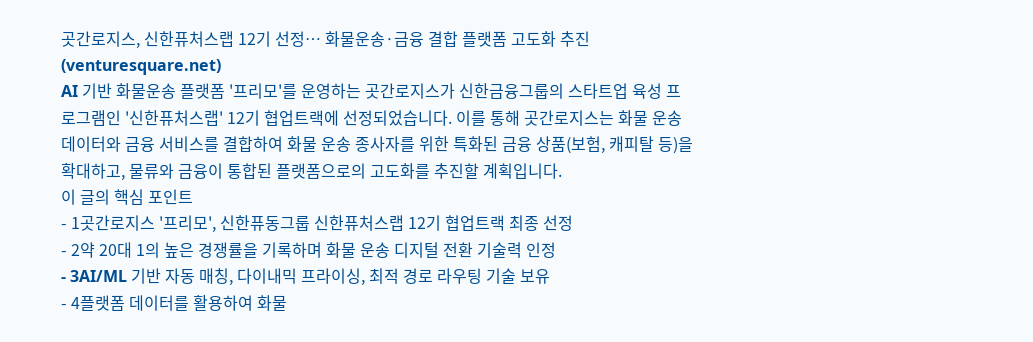곳간로지스, 신한퓨처스랩 12기 선정… 화물운송·금융 결합 플랫폼 고도화 추진
(venturesquare.net)
AI 기반 화물운송 플랫폼 '프리모'를 운영하는 곳간로지스가 신한금융그룹의 스타트업 육성 프로그램인 '신한퓨처스랩' 12기 협업트랙에 선정되었습니다. 이를 통해 곳간로지스는 화물 운송 데이터와 금융 서비스를 결합하여 화물 운송 종사자를 위한 특화된 금융 상품(보험, 캐피탈 등)을 확대하고, 물류와 금융이 통합된 플랫폼으로의 고도화를 추진할 계획입니다.
이 글의 핵심 포인트
- 1곳간로지스 '프리모', 신한퓨동그룹 신한퓨처스랩 12기 협업트랙 최종 선정
- 2약 20대 1의 높은 경쟁률을 기록하며 화물 운송 디지털 전환 기술력 인정
- 3AI/ML 기반 자동 매칭, 다이내믹 프라이싱, 최적 경로 라우팅 기술 보유
- 4플랫폼 데이터를 활용하여 화물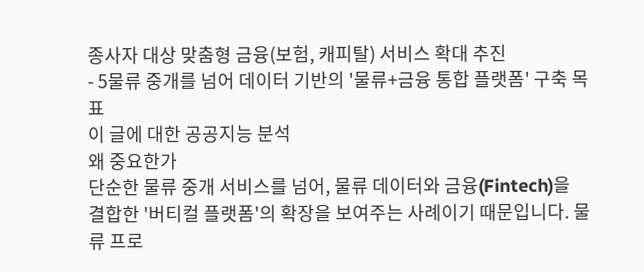종사자 대상 맞춤형 금융(보험, 캐피탈) 서비스 확대 추진
- 5물류 중개를 넘어 데이터 기반의 '물류+금융 통합 플랫폼' 구축 목표
이 글에 대한 공공지능 분석
왜 중요한가
단순한 물류 중개 서비스를 넘어, 물류 데이터와 금융(Fintech)을 결합한 '버티컬 플랫폼'의 확장을 보여주는 사례이기 때문입니다. 물류 프로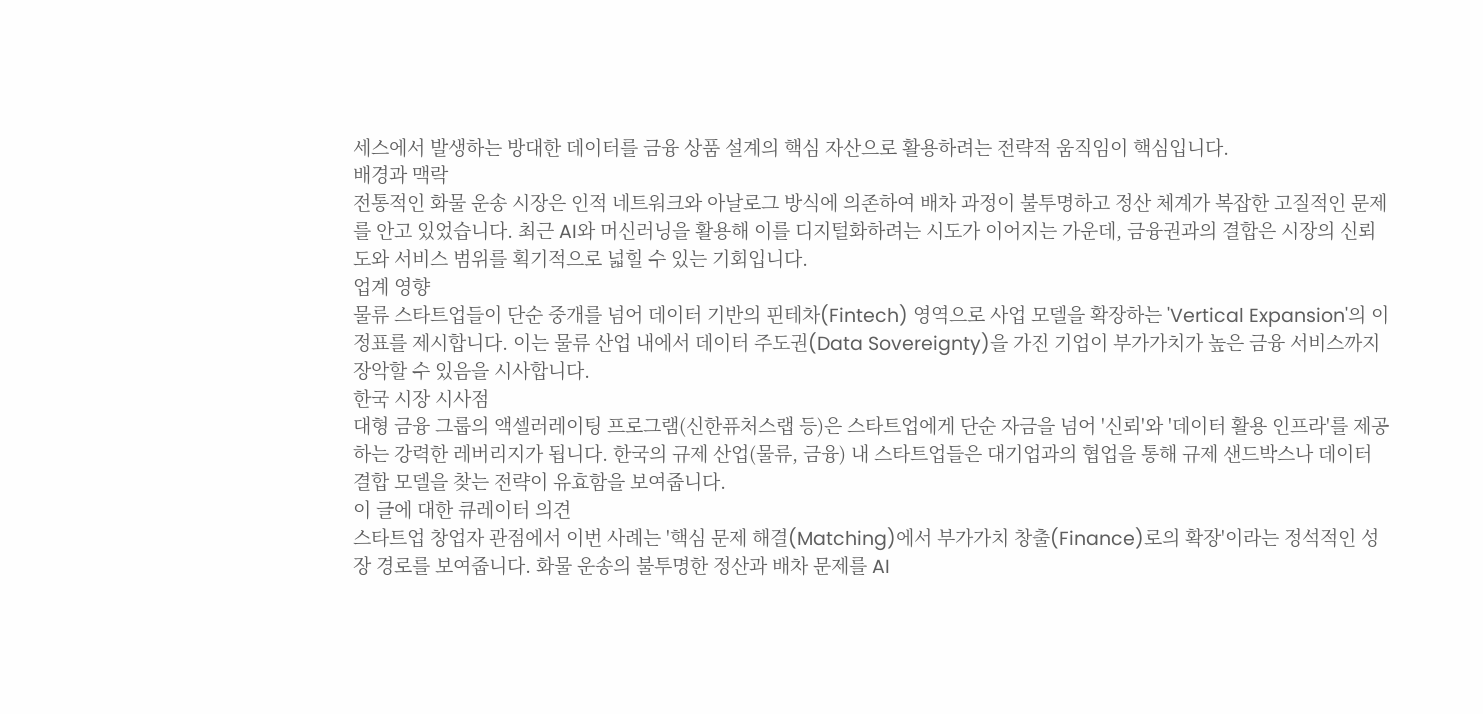세스에서 발생하는 방대한 데이터를 금융 상품 설계의 핵심 자산으로 활용하려는 전략적 움직임이 핵심입니다.
배경과 맥락
전통적인 화물 운송 시장은 인적 네트워크와 아날로그 방식에 의존하여 배차 과정이 불투명하고 정산 체계가 복잡한 고질적인 문제를 안고 있었습니다. 최근 AI와 머신러닝을 활용해 이를 디지털화하려는 시도가 이어지는 가운데, 금융권과의 결합은 시장의 신뢰도와 서비스 범위를 획기적으로 넓힐 수 있는 기회입니다.
업계 영향
물류 스타트업들이 단순 중개를 넘어 데이터 기반의 핀테차(Fintech) 영역으로 사업 모델을 확장하는 'Vertical Expansion'의 이정표를 제시합니다. 이는 물류 산업 내에서 데이터 주도권(Data Sovereignty)을 가진 기업이 부가가치가 높은 금융 서비스까지 장악할 수 있음을 시사합니다.
한국 시장 시사점
대형 금융 그룹의 액셀러레이팅 프로그램(신한퓨처스랩 등)은 스타트업에게 단순 자금을 넘어 '신뢰'와 '데이터 활용 인프라'를 제공하는 강력한 레버리지가 됩니다. 한국의 규제 산업(물류, 금융) 내 스타트업들은 대기업과의 협업을 통해 규제 샌드박스나 데이터 결합 모델을 찾는 전략이 유효함을 보여줍니다.
이 글에 대한 큐레이터 의견
스타트업 창업자 관점에서 이번 사례는 '핵심 문제 해결(Matching)에서 부가가치 창출(Finance)로의 확장'이라는 정석적인 성장 경로를 보여줍니다. 화물 운송의 불투명한 정산과 배차 문제를 AI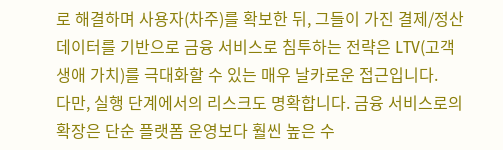로 해결하며 사용자(차주)를 확보한 뒤, 그들이 가진 결제/정산 데이터를 기반으로 금융 서비스로 침투하는 전략은 LTV(고객 생애 가치)를 극대화할 수 있는 매우 날카로운 접근입니다.
다만, 실행 단계에서의 리스크도 명확합니다. 금융 서비스로의 확장은 단순 플랫폼 운영보다 훨씬 높은 수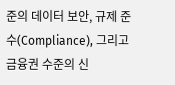준의 데이터 보안, 규제 준수(Compliance), 그리고 금융권 수준의 신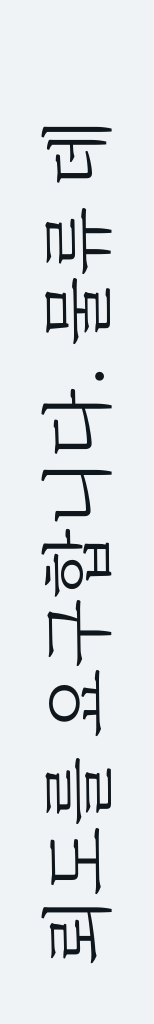뢰도를 요구합니다. 물류 데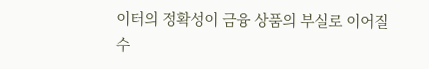이터의 정확성이 금융 상품의 부실로 이어질 수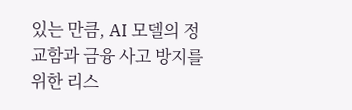있는 만큼, AI 모델의 정교함과 금융 사고 방지를 위한 리스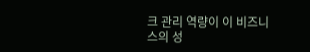크 관리 역량이 이 비즈니스의 성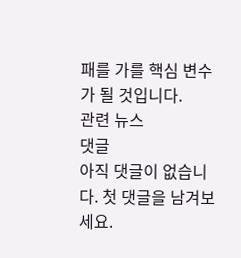패를 가를 핵심 변수가 될 것입니다.
관련 뉴스
댓글
아직 댓글이 없습니다. 첫 댓글을 남겨보세요.